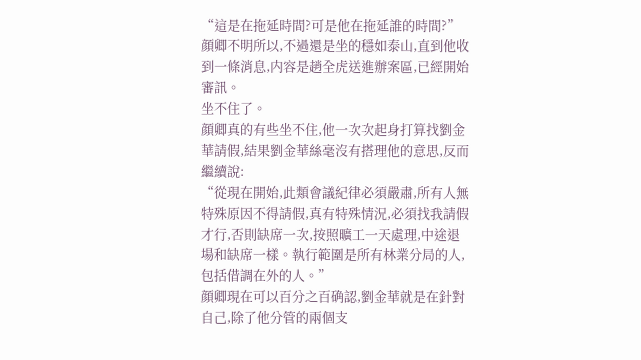“這是在拖延時間?可是他在拖延誰的時間?”
顔卿不明所以,不過還是坐的穩如泰山,直到他收到一條消息,内容是趙全虎送進辦案區,已經開始審訊。
坐不住了。
顔卿真的有些坐不住,他一次次起身打算找劉金華請假,結果劉金華絲毫沒有搭理他的意思,反而繼續說:
“從現在開始,此類會議紀律必須嚴肅,所有人無特殊原因不得請假,真有特殊情況,必須找我請假才行,否則缺席一次,按照曠工一天處理,中途退場和缺席一樣。執行範圍是所有林業分局的人,包括借調在外的人。”
顔卿現在可以百分之百确認,劉金華就是在針對自己,除了他分管的兩個支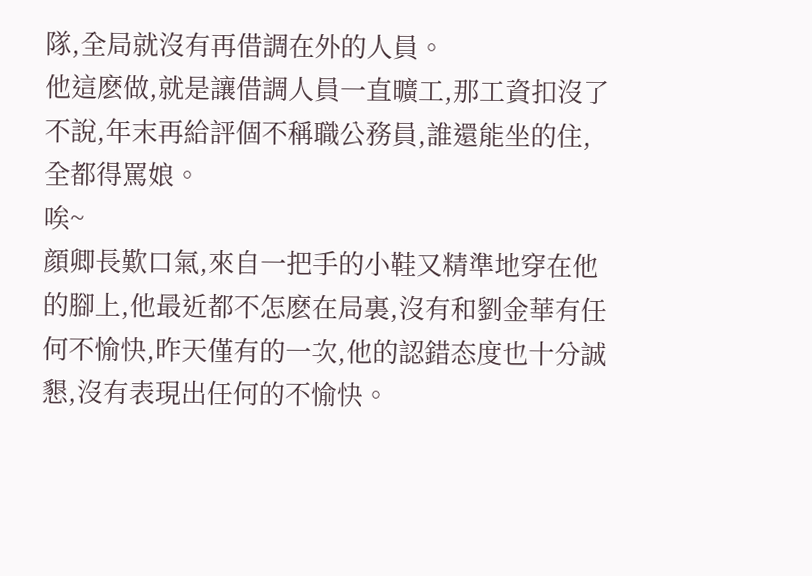隊,全局就沒有再借調在外的人員。
他這麽做,就是讓借調人員一直曠工,那工資扣沒了不說,年末再給評個不稱職公務員,誰還能坐的住,全都得罵娘。
唉~
顔卿長歎口氣,來自一把手的小鞋又精準地穿在他的腳上,他最近都不怎麽在局裏,沒有和劉金華有任何不愉快,昨天僅有的一次,他的認錯态度也十分誠懇,沒有表現出任何的不愉快。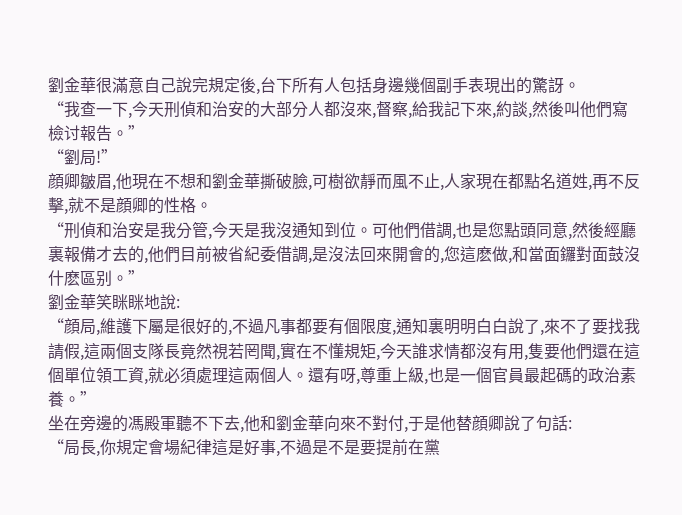劉金華很滿意自己說完規定後,台下所有人包括身邊幾個副手表現出的驚訝。
“我查一下,今天刑偵和治安的大部分人都沒來,督察,給我記下來,約談,然後叫他們寫檢讨報告。”
“劉局!”
顔卿皺眉,他現在不想和劉金華撕破臉,可樹欲靜而風不止,人家現在都點名道姓,再不反擊,就不是顔卿的性格。
“刑偵和治安是我分管,今天是我沒通知到位。可他們借調,也是您點頭同意,然後經廳裏報備才去的,他們目前被省紀委借調,是沒法回來開會的,您這麽做,和當面鑼對面鼓沒什麽區别。”
劉金華笑眯眯地說:
“顔局,維護下屬是很好的,不過凡事都要有個限度,通知裏明明白白說了,來不了要找我請假,這兩個支隊長竟然視若罔聞,實在不懂規矩,今天誰求情都沒有用,隻要他們還在這個單位領工資,就必須處理這兩個人。還有呀,尊重上級,也是一個官員最起碼的政治素養。”
坐在旁邊的馮殿軍聽不下去,他和劉金華向來不對付,于是他替顔卿說了句話:
“局長,你規定會場紀律這是好事,不過是不是要提前在黨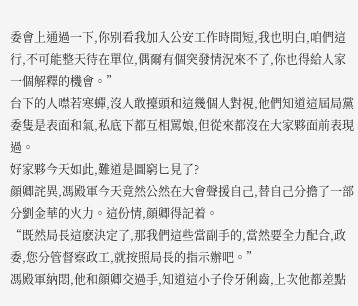委會上通過一下,你别看我加入公安工作時間短,我也明白,咱們這行,不可能整天待在單位,偶爾有個突發情況來不了,你也得給人家一個解釋的機會。”
台下的人噤若寒蟬,沒人敢擡頭和這幾個人對視,他們知道這屆局黨委隻是表面和氣,私底下都互相罵娘,但從來都沒在大家夥面前表現過。
好家夥今天如此,難道是圖窮匕見了?
顔卿詫異,馮殿軍今天竟然公然在大會聲援自己,替自己分擔了一部分劉金華的火力。這份情,顔卿得記着。
“既然局長這麽決定了,那我們這些當副手的,當然要全力配合,政委,您分管督察政工,就按照局長的指示辦吧。”
馮殿軍納悶,他和顔卿交過手,知道這小子伶牙俐齒,上次他都差點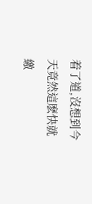着了道,沒想到今天竟然這麽快就繳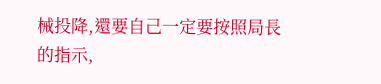械投降,還要自己一定要按照局長的指示,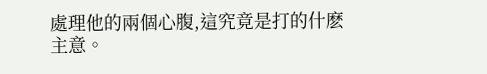處理他的兩個心腹,這究竟是打的什麽主意。